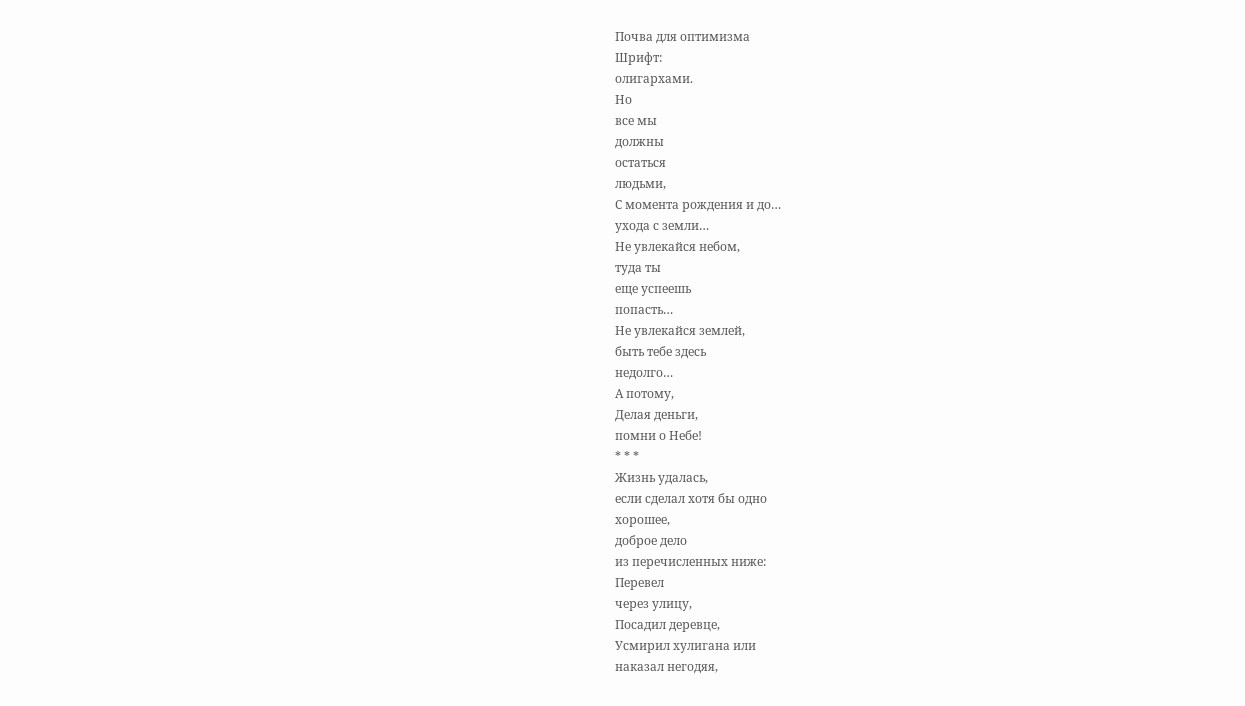Почва для оптимизма
Шрифт:
олигархами.
Но
все мы
должны
остаться
людьми,
С момента рождения и до…
ухода с земли…
Не увлекайся небом,
туда ты
еще успеешь
попасть…
Не увлекайся землей,
быть тебе здесь
недолго…
А потому,
Делая деньги,
помни о Небе!
* * *
Жизнь удалась,
если сделал хотя бы одно
хорошее,
доброе дело
из перечисленных ниже:
Перевел
через улицу,
Посадил деревце,
Усмирил хулигана или
наказал негодяя,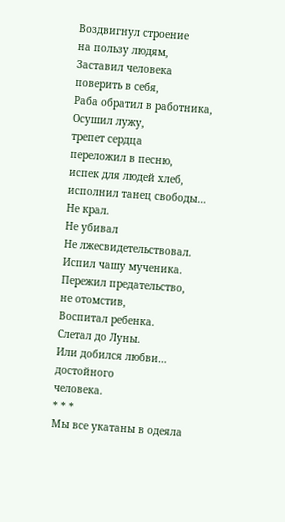Воздвигнул строение
на пользу людям,
Заставил человека
поверить в себя,
Раба обратил в работника,
Осушил лужу,
трепет сердца
переложил в песню,
испек для людей хлеб,
исполнил танец свободы…
Не крал.
Не убивал
Не лжесвидетельствовал.
Испил чашу мученика.
Пережил предательство,
не отомстив,
Воспитал ребенка.
Слетал до Луны.
Или добился любви…
достойного
человека.
* * *
Мы все укатаны в одеяла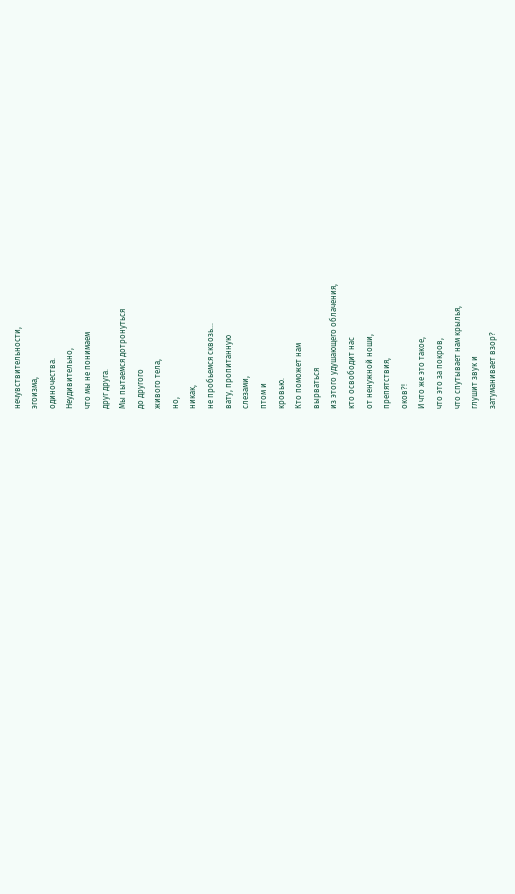нечувствительности,
эгоизма,
одиночества.
Неудивительно,
что мы не понимаем
друг друга.
Мы пытаемся дотронуться
до другого
живого тела,
но,
никак,
не пробьемся сквозь…
вату, пропитанную
слезами,
птом и
кровью.
Кто поможет нам
вырваться
из этого удушающего облачения,
кто освободит нас
от ненужной ноши,
препятствия,
оков?!
И что же это такое,
что это за покров,
что спутывает нам крылья,
глушит звук и
затуманивает взор?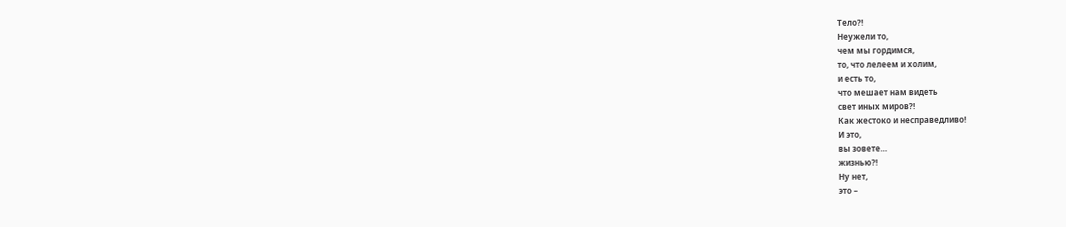Тело?!
Неужели то,
чем мы гордимся,
то, что лелеем и холим,
и есть то,
что мешает нам видеть
свет иных миров?!
Как жестоко и несправедливо!
И это,
вы зовете…
жизнью?!
Ну нет,
это –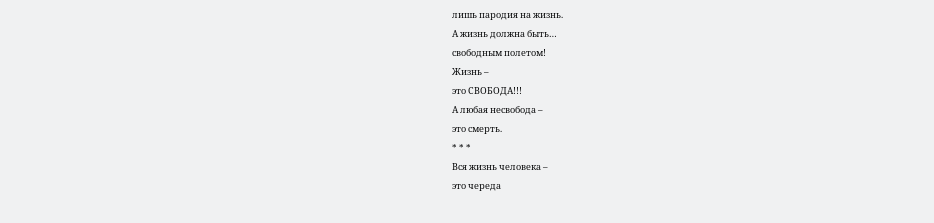лишь пародия на жизнь.
А жизнь должна быть…
свободным полетом!
Жизнь –
это СВОБОДА!!!
А любая несвобода –
это смерть.
* * *
Вся жизнь человека –
это череда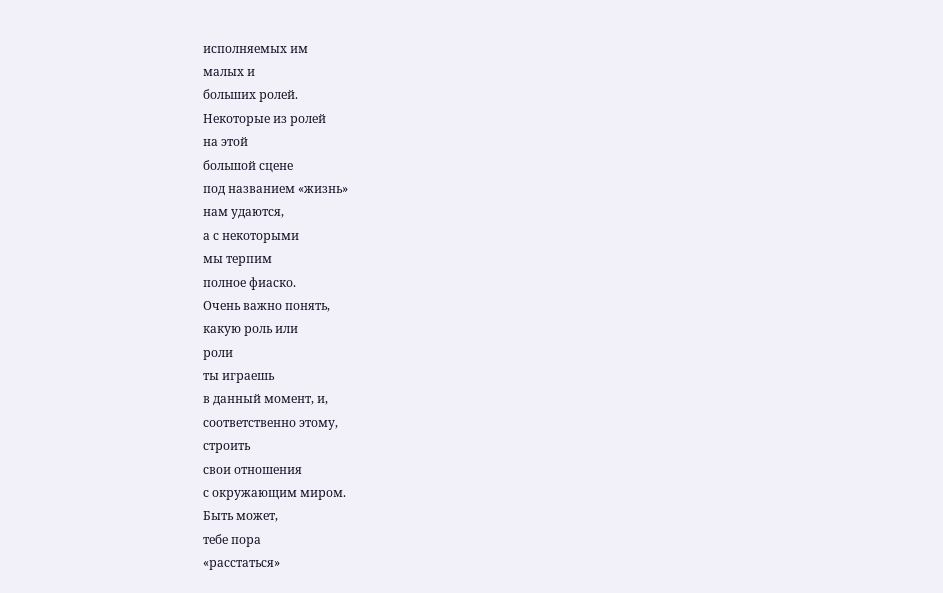исполняемых им
малых и
больших ролей.
Некоторые из ролей
на этой
большой сцене
под названием «жизнь»
нам удаются,
а с некоторыми
мы терпим
полное фиаско.
Очень важно понять,
какую роль или
роли
ты играешь
в данный момент, и,
соответственно этому,
строить
свои отношения
с окружающим миром.
Быть может,
тебе пора
«расстаться»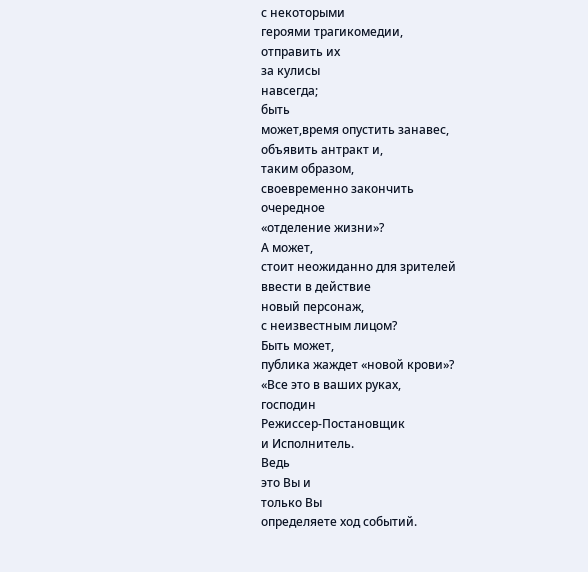с некоторыми
героями трагикомедии,
отправить их
за кулисы
навсегда;
быть
может,время опустить занавес,
объявить антракт и,
таким образом,
своевременно закончить
очередное
«отделение жизни»?
А может,
стоит неожиданно для зрителей
ввести в действие
новый персонаж,
с неизвестным лицом?
Быть может,
публика жаждет «новой крови»?
«Все это в ваших руках,
господин
Режиссер-Постановщик
и Исполнитель.
Ведь
это Вы и
только Вы
определяете ход событий.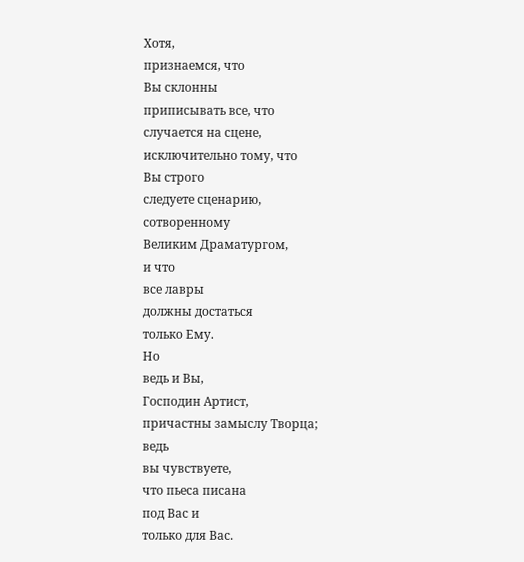Хотя,
признаемся, что
Вы склонны
приписывать все, что
случается на сцене,
исключительно тому, что
Вы строго
следуете сценарию,
сотворенному
Великим Драматургом,
и что
все лавры
должны достаться
только Ему.
Но
ведь и Вы,
Господин Артист,
причастны замыслу Творца;
ведь
вы чувствуете,
что пьеса писана
под Вас и
только для Вас.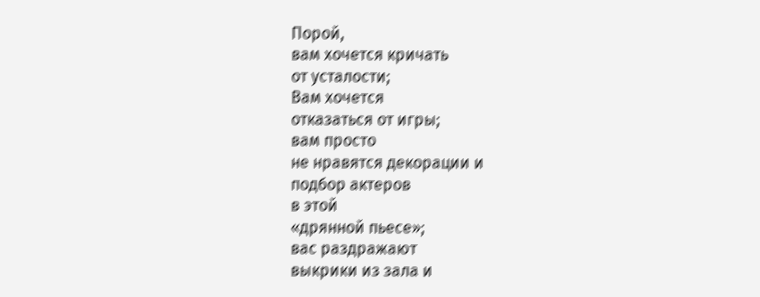Порой,
вам хочется кричать
от усталости;
Вам хочется
отказаться от игры;
вам просто
не нравятся декорации и
подбор актеров
в этой
«дрянной пьесе»;
вас раздражают
выкрики из зала и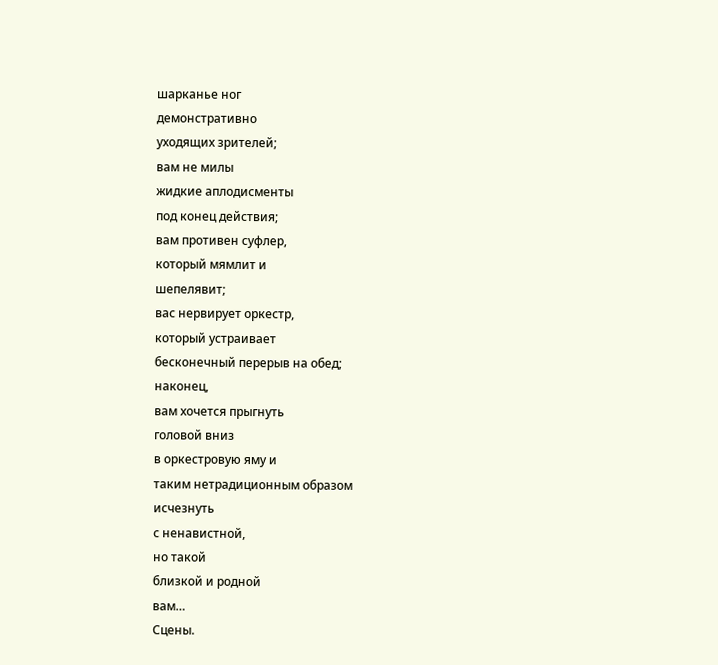шарканье ног
демонстративно
уходящих зрителей;
вам не милы
жидкие аплодисменты
под конец действия;
вам противен суфлер,
который мямлит и
шепелявит;
вас нервирует оркестр,
который устраивает
бесконечный перерыв на обед;
наконец,
вам хочется прыгнуть
головой вниз
в оркестровую яму и
таким нетрадиционным образом
исчезнуть
с ненавистной,
но такой
близкой и родной
вам…
Сцены.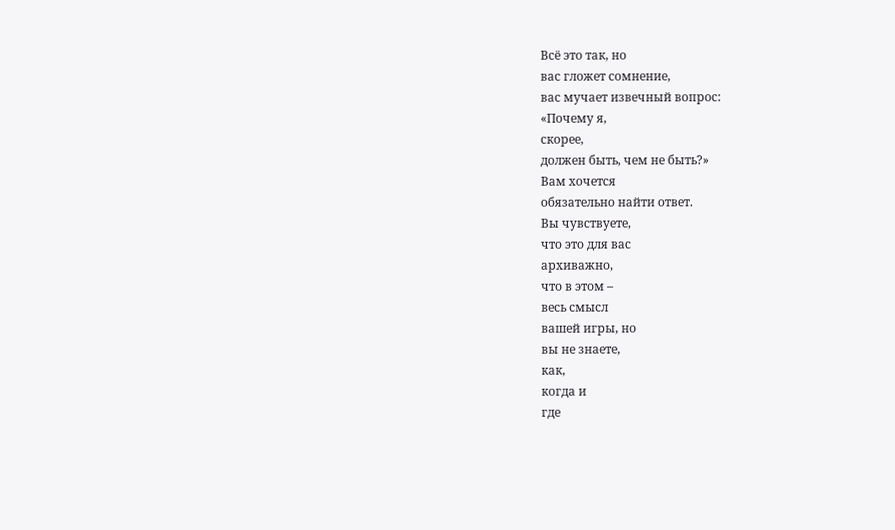Всё это так, но
вас гложет сомнение,
вас мучает извечный вопрос:
«Почему я,
скорее,
должен быть, чем не быть?»
Вам хочется
обязательно найти ответ.
Вы чувствуете,
что это для вас
архиважно,
что в этом –
весь смысл
вашей игры, но
вы не знаете,
как,
когда и
где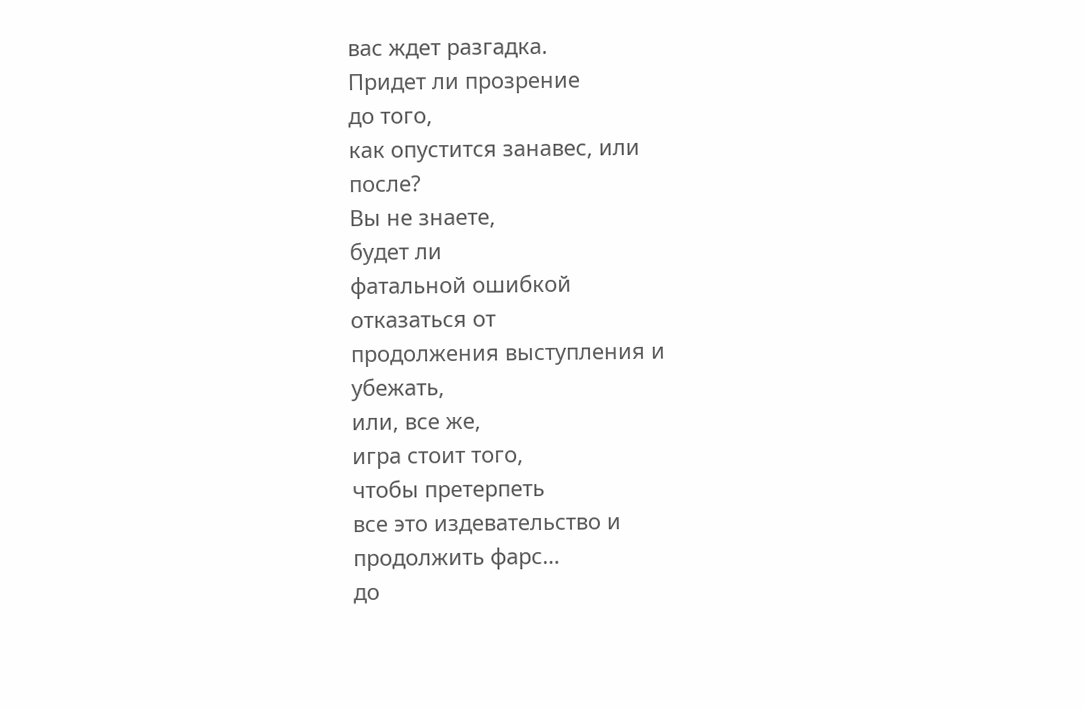вас ждет разгадка.
Придет ли прозрение
до того,
как опустится занавес, или
после?
Вы не знаете,
будет ли
фатальной ошибкой
отказаться от
продолжения выступления и
убежать,
или, все же,
игра стоит того,
чтобы претерпеть
все это издевательство и
продолжить фарс…
до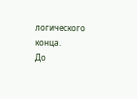логического конца.
До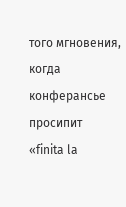того мгновения,
когда конферансье
просипит
«finita la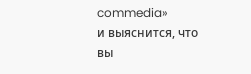commedia»
и выяснится, что
вы